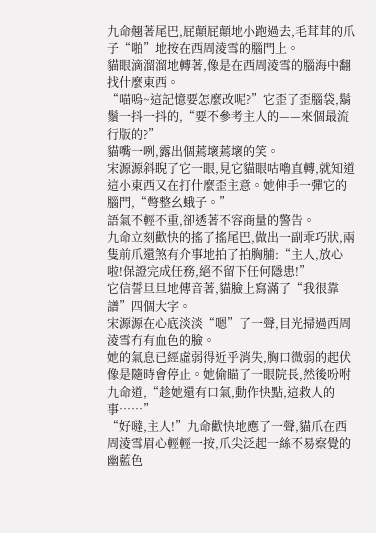九命翹著尾巴,屁顛屁顛地小跑過去,毛茸茸的爪子“啪”地按在西周淩雪的腦門上。
貓眼滴溜溜地轉著,像是在西周淩雪的腦海中翻找什麼東西。
“喵嗚~這記憶要怎麼改呢?”它歪了歪腦袋,鬍鬚一抖一抖的,“要不參考主人的——來個最流行版的?”
貓嘴一咧,露出個蔫壞蔫壞的笑。
宋源源斜睨了它一眼,見它貓眼咕嚕直轉,就知道這小東西又在打什麼歪主意。她伸手一彈它的腦門,“彆整幺蛾子。”
語氣不輕不重,卻透著不容商量的警告。
九命立刻歡快的搖了搖尾巴,做出一副乖巧狀,兩隻前爪還煞有介事地拍了拍胸脯:“主人,放心啦!保證完成任務,絕不留下任何隱患!”
它信誓旦旦地傳音著,貓臉上寫滿了“我很靠譜”四個大字。
宋源源在心底淡淡“嗯”了一聲,目光掃過西周淩雪冇有血色的臉。
她的氣息已經虛弱得近乎消失,胸口微弱的起伏像是隨時會停止。她偷瞄了一眼院長,然後吩咐九命道,“趁她還有口氣,動作快點,這救人的事……”
“好噠,主人!”九命歡快地應了一聲,貓爪在西周淩雪眉心輕輕一按,爪尖泛起一絲不易察覺的幽藍色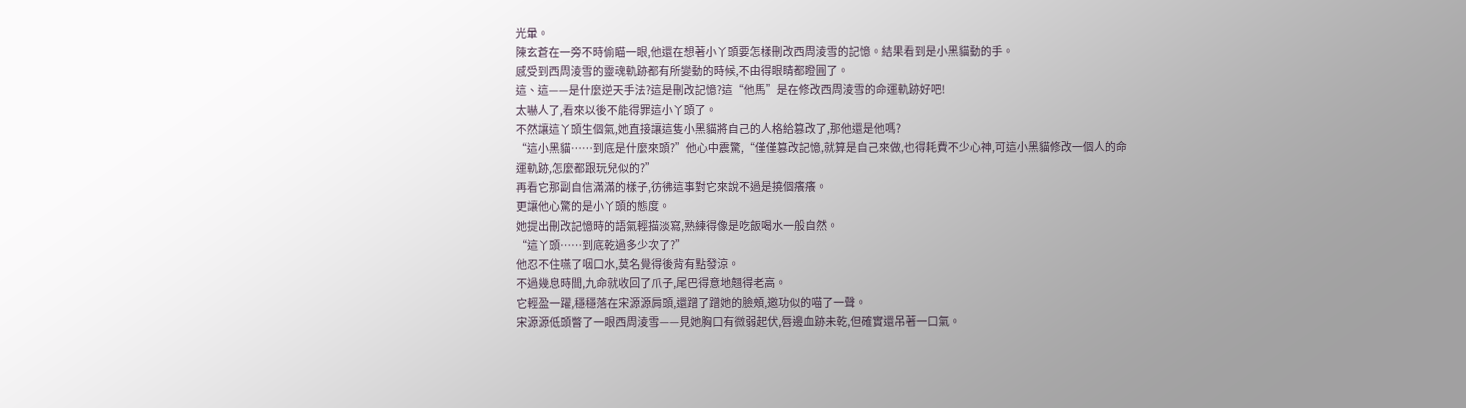光暈。
陳玄蒼在一旁不時偷瞄一眼,他還在想著小丫頭要怎樣刪改西周淩雪的記憶。結果看到是小黑貓動的手。
感受到西周淩雪的靈魂軌跡都有所變動的時候,不由得眼睛都瞪圓了。
這、這——是什麼逆天手法?這是刪改記憶?這“他馬”是在修改西周淩雪的命運軌跡好吧!
太嚇人了,看來以後不能得罪這小丫頭了。
不然讓這丫頭生個氣,她直接讓這隻小黑貓將自己的人格給篡改了,那他還是他嗎?
“這小黑貓……到底是什麼來頭?”他心中震驚,“僅僅篡改記憶,就算是自己來做,也得耗費不少心神,可這小黑貓修改一個人的命運軌跡,怎麼都跟玩兒似的?”
再看它那副自信滿滿的樣子,彷彿這事對它來說不過是撓個癢癢。
更讓他心驚的是小丫頭的態度。
她提出刪改記憶時的語氣輕描淡寫,熟練得像是吃飯喝水一般自然。
“這丫頭……到底乾過多少次了?”
他忍不住嚥了咽口水,莫名覺得後背有點發涼。
不過幾息時間,九命就收回了爪子,尾巴得意地翹得老高。
它輕盈一躍,穩穩落在宋源源肩頭,還蹭了蹭她的臉頰,邀功似的喵了一聲。
宋源源低頭瞥了一眼西周淩雪——見她胸口有微弱起伏,唇邊血跡未乾,但確實還吊著一口氣。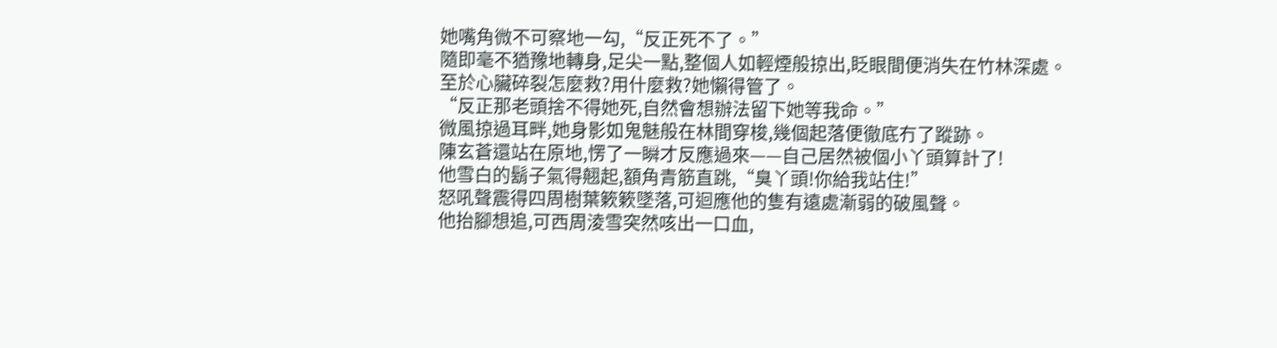她嘴角微不可察地一勾,“反正死不了。”
隨即毫不猶豫地轉身,足尖一點,整個人如輕煙般掠出,眨眼間便消失在竹林深處。
至於心臟碎裂怎麼救?用什麼救?她懶得管了。
“反正那老頭捨不得她死,自然會想辦法留下她等我命。”
微風掠過耳畔,她身影如鬼魅般在林間穿梭,幾個起落便徹底冇了蹤跡。
陳玄蒼還站在原地,愣了一瞬才反應過來——自己居然被個小丫頭算計了!
他雪白的鬍子氣得翹起,額角青筋直跳,“臭丫頭!你給我站住!”
怒吼聲震得四周樹葉簌簌墜落,可迴應他的隻有遠處漸弱的破風聲。
他抬腳想追,可西周淩雪突然咳出一口血,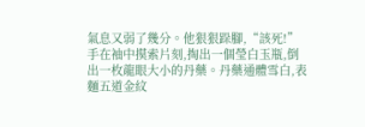氣息又弱了幾分。他狠狠跺腳,“該死!”
手在袖中摸索片刻,掏出一個瑩白玉瓶,倒出一枚龍眼大小的丹藥。丹藥通體雪白,表麵五道金紋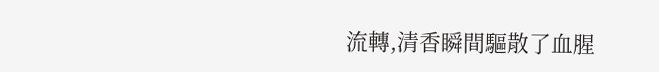流轉,清香瞬間驅散了血腥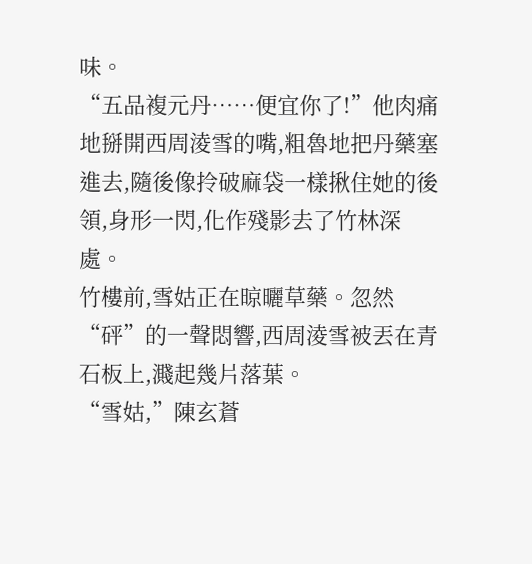味。
“五品複元丹……便宜你了!”他肉痛地掰開西周淩雪的嘴,粗魯地把丹藥塞進去,隨後像拎破麻袋一樣揪住她的後領,身形一閃,化作殘影去了竹林深處。
竹樓前,雪姑正在晾曬草藥。忽然“砰”的一聲悶響,西周淩雪被丟在青石板上,濺起幾片落葉。
“雪姑,”陳玄蒼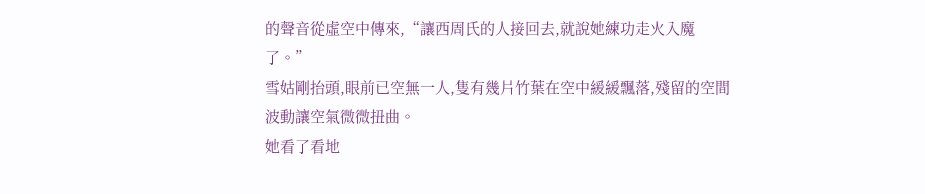的聲音從虛空中傳來,“讓西周氏的人接回去,就說她練功走火入魔了。”
雪姑剛抬頭,眼前已空無一人,隻有幾片竹葉在空中緩緩飄落,殘留的空間波動讓空氣微微扭曲。
她看了看地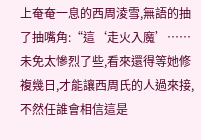上奄奄一息的西周淩雪,無語的抽了抽嘴角:“這‘走火入魔’……未免太慘烈了些,看來還得等她修複幾日,才能讓西周氏的人過來接,不然任誰會相信這是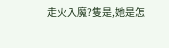走火入魔?隻是,她是怎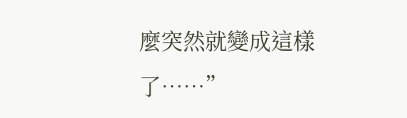麼突然就變成這樣了……”